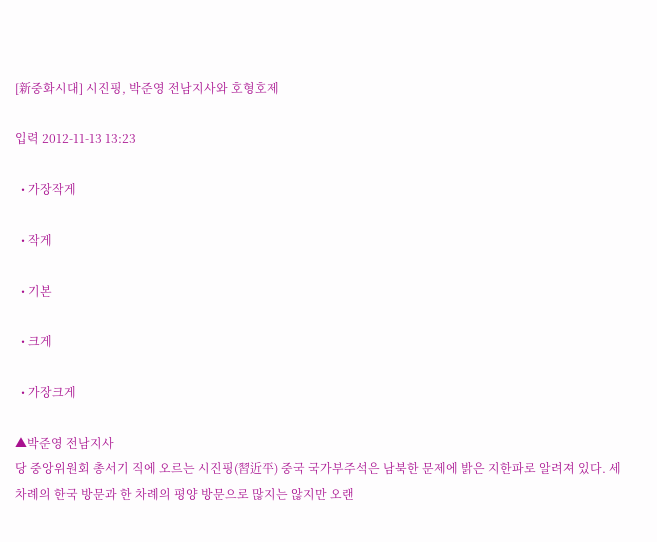[新중화시대] 시진핑, 박준영 전남지사와 호형호제

입력 2012-11-13 13:23

  • 가장작게

  • 작게

  • 기본

  • 크게

  • 가장크게

▲박준영 전남지사
당 중앙위원회 총서기 직에 오르는 시진핑(習近平) 중국 국가부주석은 남북한 문제에 밝은 지한파로 알려져 있다. 세 차례의 한국 방문과 한 차례의 평양 방문으로 많지는 않지만 오랜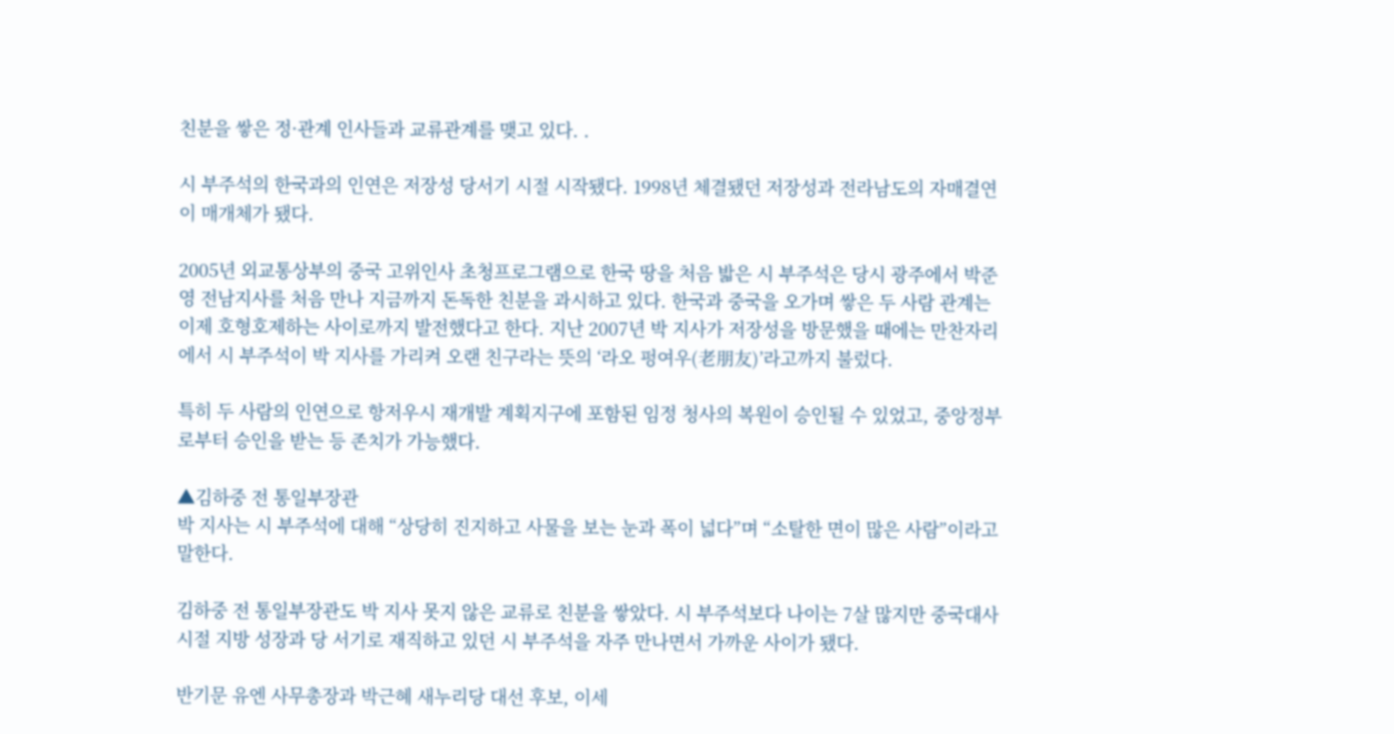친분을 쌓은 정·관계 인사들과 교류관계를 맺고 있다. .

시 부주석의 한국과의 인연은 저장성 당서기 시절 시작됐다. 1998년 체결됐던 저장성과 전라남도의 자매결연이 매개체가 됐다.

2005년 외교통상부의 중국 고위인사 초청프로그램으로 한국 땅을 처음 밟은 시 부주석은 당시 광주에서 박준영 전남지사를 처음 만나 지금까지 돈독한 친분을 과시하고 있다. 한국과 중국을 오가며 쌓은 두 사람 관계는 이제 호형호제하는 사이로까지 발전했다고 한다. 지난 2007년 박 지사가 저장성을 방문했을 때에는 만찬자리에서 시 부주석이 박 지사를 가리켜 오랜 친구라는 뜻의 ‘라오 펑여우(老朋友)’라고까지 불렀다.

특히 두 사람의 인연으로 항저우시 재개발 계획지구에 포함된 임정 청사의 복원이 승인될 수 있었고, 중앙정부로부터 승인을 받는 등 존치가 가능했다.

▲김하중 전 통일부장관
박 지사는 시 부주석에 대해 “상당히 진지하고 사물을 보는 눈과 폭이 넓다”며 “소탈한 면이 많은 사람”이라고 말한다.

김하중 전 통일부장관도 박 지사 못지 않은 교류로 친분을 쌓았다. 시 부주석보다 나이는 7살 많지만 중국대사 시절 지방 성장과 당 서기로 재직하고 있던 시 부주석을 자주 만나면서 가까운 사이가 됐다.

반기문 유엔 사무총장과 박근혜 새누리당 대선 후보, 이세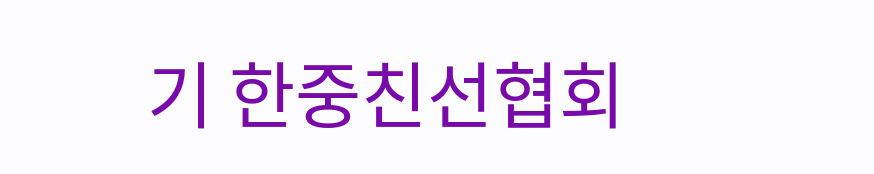기 한중친선협회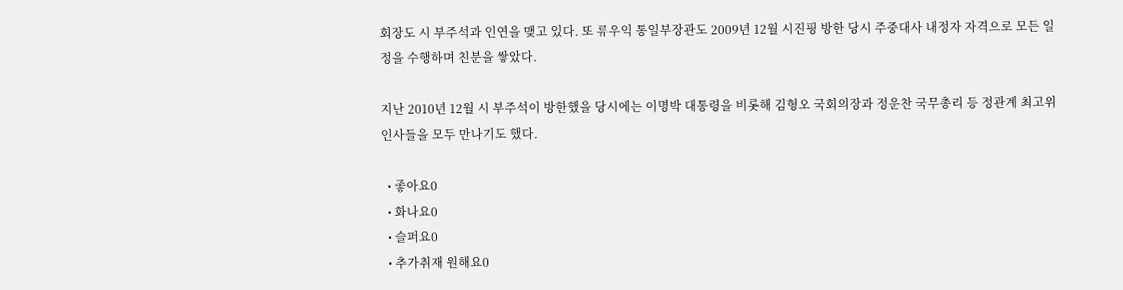회장도 시 부주석과 인연을 맺고 있다. 또 류우익 통일부장관도 2009년 12월 시진핑 방한 당시 주중대사 내정자 자격으로 모든 일정을 수행하며 친분을 쌓았다.

지난 2010년 12월 시 부주석이 방한했을 당시에는 이명박 대통령을 비롯해 김형오 국회의장과 정운찬 국무총리 등 정관계 최고위 인사들을 모두 만나기도 했다.

  • 좋아요0
  • 화나요0
  • 슬퍼요0
  • 추가취재 원해요0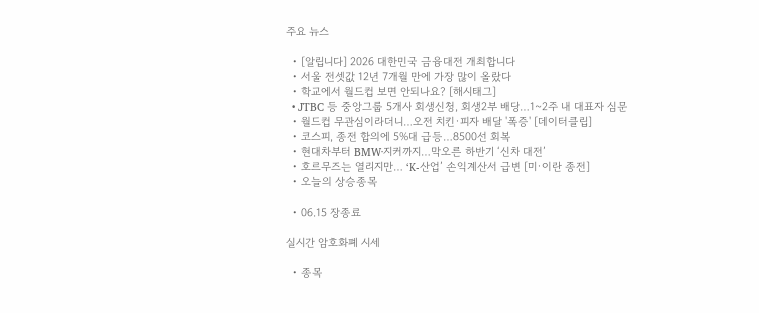주요 뉴스

  • [알립니다] 2026 대한민국 금융대전 개최합니다
  • 서울 전셋값 12년 7개월 만에 가장 많이 올랐다
  • 학교에서 월드컵 보면 안되나요? [해시태그]
  • JTBC 등 중앙그룹 5개사 회생신청, 회생2부 배당…1~2주 내 대표자 심문
  • 월드컵 무관심이라더니…오전 치킨·피자 배달 '폭증' [데이터클립]
  • 코스피, 종전 합의에 5%대 급등…8500선 회복
  • 현대차부터 BMW·지커까지…막오른 하반기 ‘신차 대전’
  • 호르무즈는 열리지만… ‘K-산업’ 손익계산서 급변 [미·이란 종전]
  • 오늘의 상승종목

  • 06.15 장종료

실시간 암호화폐 시세

  • 종목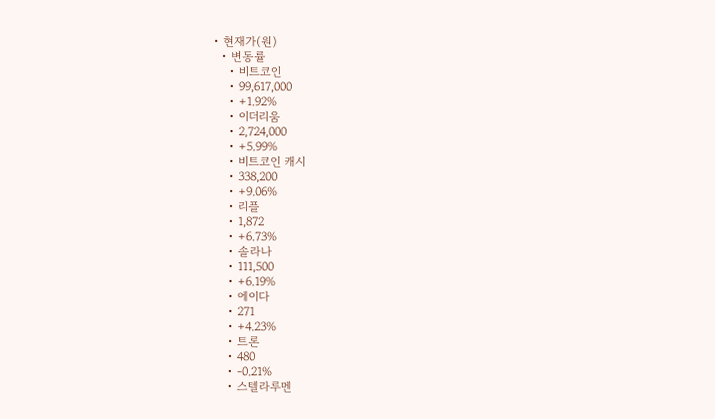• 현재가(원)
  • 변동률
    • 비트코인
    • 99,617,000
    • +1.92%
    • 이더리움
    • 2,724,000
    • +5.99%
    • 비트코인 캐시
    • 338,200
    • +9.06%
    • 리플
    • 1,872
    • +6.73%
    • 솔라나
    • 111,500
    • +6.19%
    • 에이다
    • 271
    • +4.23%
    • 트론
    • 480
    • -0.21%
    • 스텔라루멘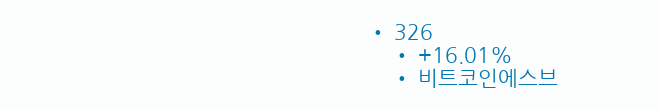• 326
    • +16.01%
    • 비트코인에스브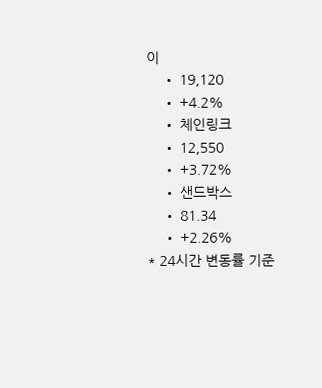이
    • 19,120
    • +4.2%
    • 체인링크
    • 12,550
    • +3.72%
    • 샌드박스
    • 81.34
    • +2.26%
* 24시간 변동률 기준